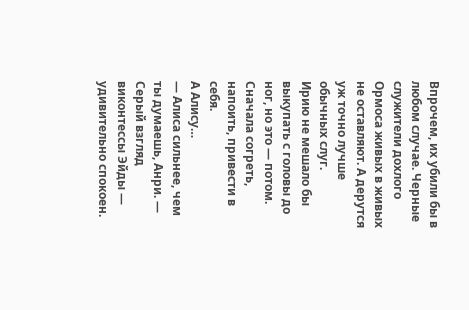Впрочем, их убили бы в любом случае. Черные служители дохлого Ормоса живых в живых не оставляют. А дерутся уж точно лучше обычных слуг.
Ирию не мешало бы выкупать с головы до ног, но это — потом. Сначала согреть, напоить, привести в себя.
А Алису…
— Алиса сильнее, чем ты думаешь, Анри. — Серый взгляд виконтессы Эйды — удивительно спокоен.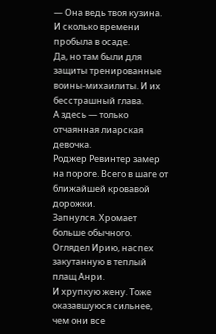— Она ведь твоя кузина. И сколько времени пробыла в осаде.
Да, но там были для защиты тренированные воины-михаилиты. И их бесстрашный глава.
А здесь — только отчаянная лиарская девочка.
Роджер Ревинтер замер на пороге. Всего в шаге от ближайшей кровавой дорожки.
Запнулся. Хромает больше обычного.
Оглядел Ирию, наспех закутанную в теплый плащ Анри.
И хрупкую жену. Тоже оказавшуюся сильнее, чем они все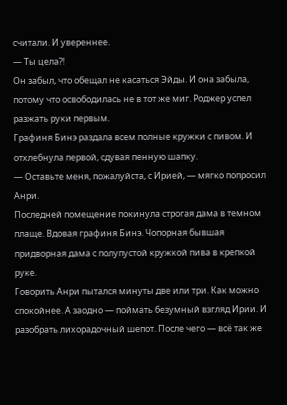считали. И увереннее.
— Ты цела⁈
Он забыл, что обещал не касаться Эйды. И она забыла, потому что освободилась не в тот же миг. Роджер успел разжать руки первым.
Графиня Бинэ раздала всем полные кружки с пивом. И отхлебнула первой, сдувая пенную шапку.
— Оставьте меня, пожалуйста, с Ирией, — мягко попросил Анри.
Последней помещение покинула строгая дама в темном плаще. Вдовая графиня Бинэ. Чопорная бывшая придворная дама с полупустой кружкой пива в крепкой руке.
Говорить Анри пытался минуты две или три. Как можно спокойнее. А заодно — поймать безумный взгляд Ирии. И разобрать лихорадочный шепот. После чего — всё так же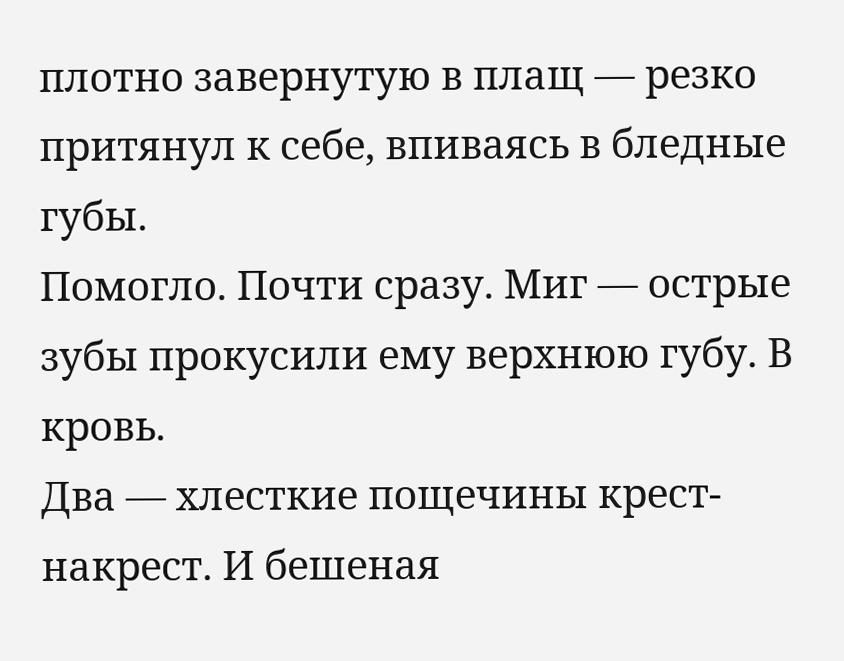плотно завернутую в плащ — резко притянул к себе, впиваясь в бледные губы.
Помогло. Почти сразу. Миг — острые зубы прокусили ему верхнюю губу. В кровь.
Два — хлесткие пощечины крест-накрест. И бешеная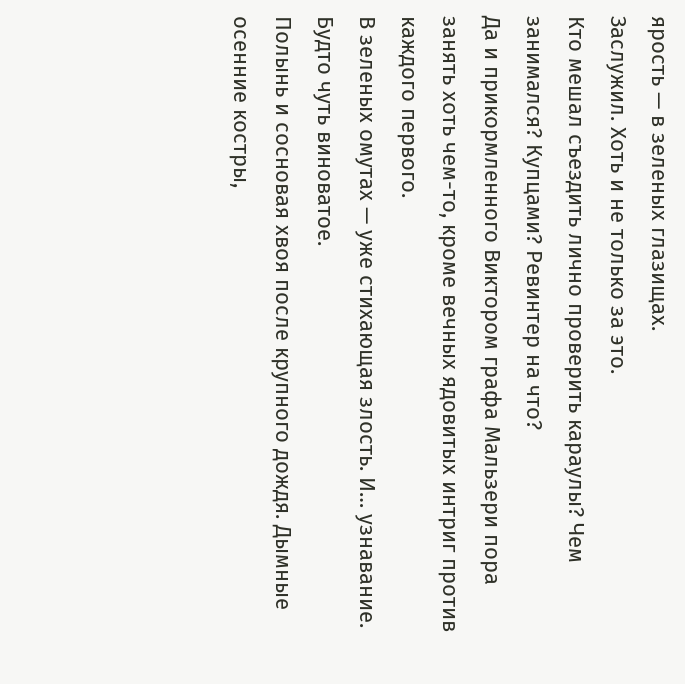ярость — в зеленых глазищах.
Заслужил. Хоть и не только за это.
Кто мешал съездить лично проверить караулы? Чем занимался? Купцами? Ревинтер на что?
Да и прикормленного Виктором графа Мальзери пора занять хоть чем-то, кроме вечных ядовитых интриг против каждого первого.
В зеленых омутах — уже стихающая злость. И… узнавание. Будто чуть виноватое.
Полынь и сосновая хвоя после крупного дождя. Дымные осенние костры,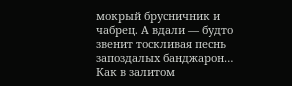мокрый брусничник и чабрец. А вдали — будто звенит тоскливая песнь запоздалых банджарон…
Как в залитом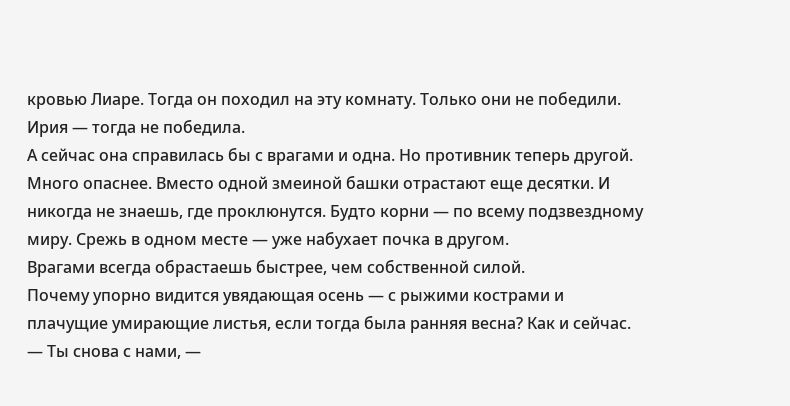кровью Лиаре. Тогда он походил на эту комнату. Только они не победили.
Ирия — тогда не победила.
А сейчас она справилась бы с врагами и одна. Но противник теперь другой. Много опаснее. Вместо одной змеиной башки отрастают еще десятки. И никогда не знаешь, где проклюнутся. Будто корни — по всему подзвездному миру. Срежь в одном месте — уже набухает почка в другом.
Врагами всегда обрастаешь быстрее, чем собственной силой.
Почему упорно видится увядающая осень — с рыжими кострами и плачущие умирающие листья, если тогда была ранняя весна? Как и сейчас.
— Ты снова с нами, —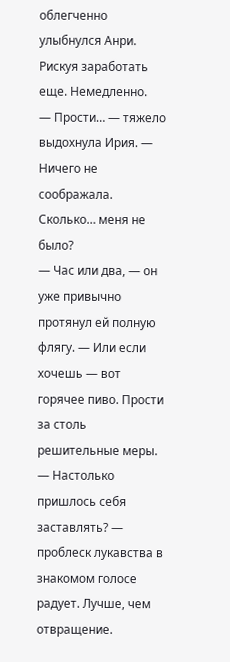облегченно улыбнулся Анри. Рискуя заработать еще. Немедленно.
— Прости… — тяжело выдохнула Ирия. — Ничего не соображала. Сколько… меня не было?
— Час или два, — он уже привычно протянул ей полную флягу. — Или если хочешь — вот горячее пиво. Прости за столь решительные меры.
— Настолько пришлось себя заставлять? — проблеск лукавства в знакомом голосе радует. Лучше, чем отвращение.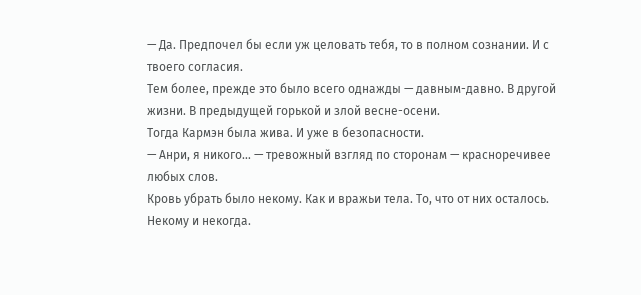— Да. Предпочел бы если уж целовать тебя, то в полном сознании. И с твоего согласия.
Тем более, прежде это было всего однажды — давным-давно. В другой жизни. В предыдущей горькой и злой весне-осени.
Тогда Кармэн была жива. И уже в безопасности.
— Анри, я никого… — тревожный взгляд по сторонам — красноречивее любых слов.
Кровь убрать было некому. Как и вражьи тела. То, что от них осталось.
Некому и некогда.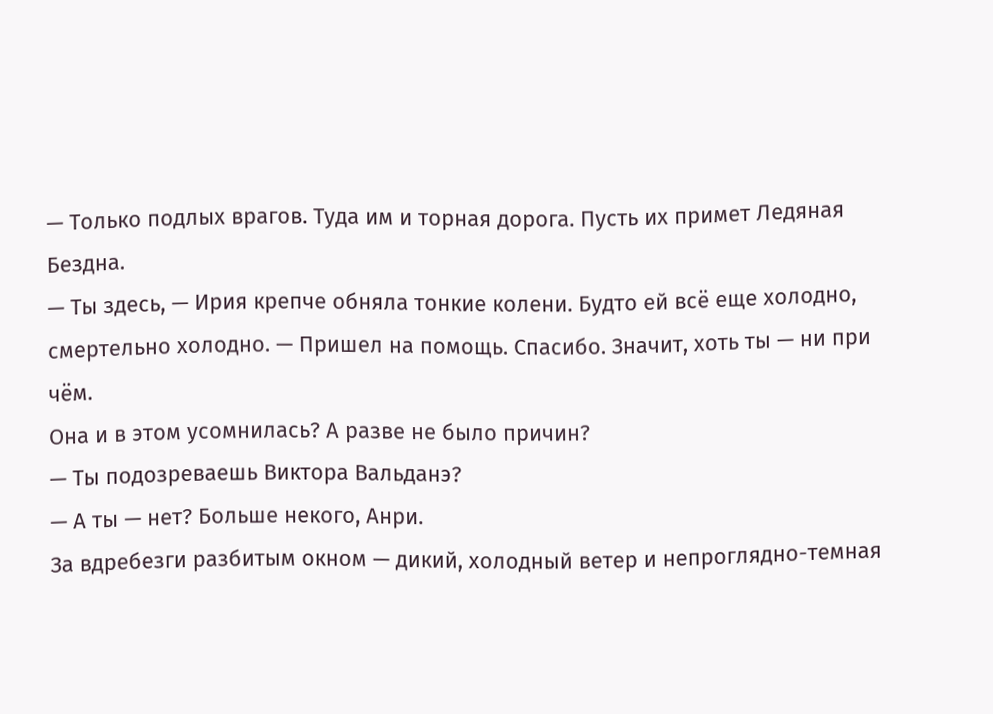— Только подлых врагов. Туда им и торная дорога. Пусть их примет Ледяная Бездна.
— Ты здесь, — Ирия крепче обняла тонкие колени. Будто ей всё еще холодно, смертельно холодно. — Пришел на помощь. Спасибо. Значит, хоть ты — ни при чём.
Она и в этом усомнилась? А разве не было причин?
— Ты подозреваешь Виктора Вальданэ?
— А ты — нет? Больше некого, Анри.
За вдребезги разбитым окном — дикий, холодный ветер и непроглядно-темная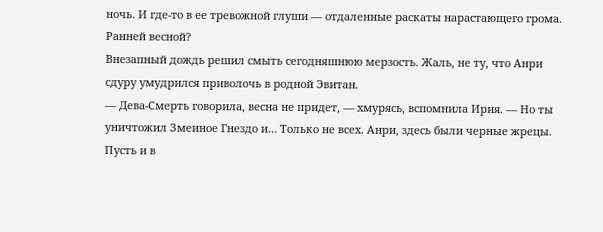ночь. И где-то в ее тревожной глуши — отдаленные раскаты нарастающего грома. Ранней весной?
Внезапный дождь решил смыть сегодняшнюю мерзость. Жаль, не ту, что Анри сдуру умудрился приволочь в родной Эвитан.
— Дева-Смерть говорила, весна не придет, — хмурясь, вспомнила Ирия. — Но ты уничтожил Змеиное Гнездо и… Только не всех. Анри, здесь были черные жрецы. Пусть и в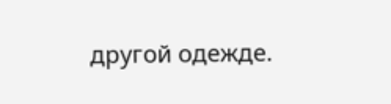другой одежде.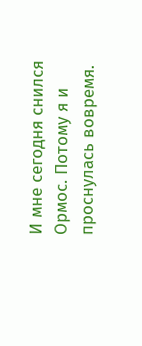И мне сегодня снился Ормос. Потому я и проснулась вовремя.